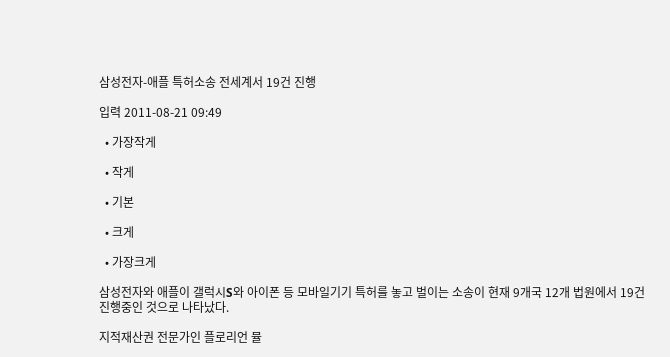삼성전자-애플 특허소송 전세계서 19건 진행

입력 2011-08-21 09:49

  • 가장작게

  • 작게

  • 기본

  • 크게

  • 가장크게

삼성전자와 애플이 갤럭시S와 아이폰 등 모바일기기 특허를 놓고 벌이는 소송이 현재 9개국 12개 법원에서 19건 진행중인 것으로 나타났다.

지적재산권 전문가인 플로리언 뮬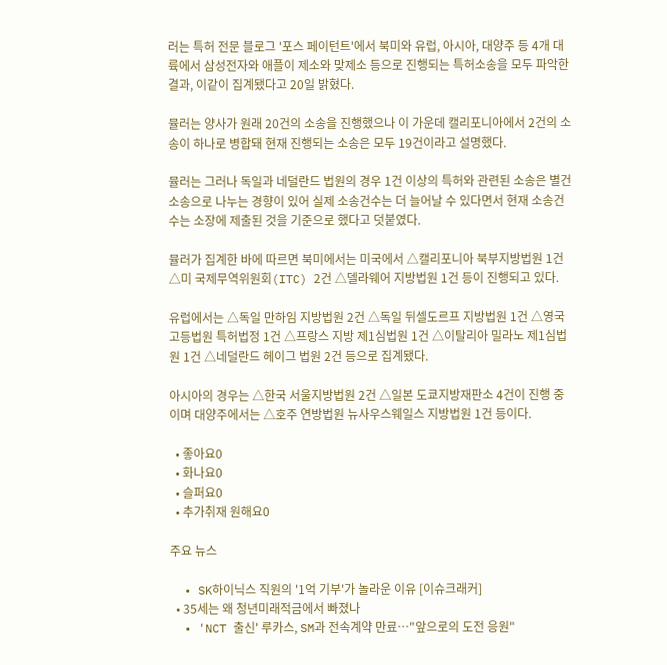러는 특허 전문 블로그 '포스 페이턴트'에서 북미와 유럽, 아시아, 대양주 등 4개 대륙에서 삼성전자와 애플이 제소와 맞제소 등으로 진행되는 특허소송을 모두 파악한 결과, 이같이 집계됐다고 20일 밝혔다.

뮬러는 양사가 원래 20건의 소송을 진행했으나 이 가운데 캘리포니아에서 2건의 소송이 하나로 병합돼 현재 진행되는 소송은 모두 19건이라고 설명했다.

뮬러는 그러나 독일과 네덜란드 법원의 경우 1건 이상의 특허와 관련된 소송은 별건 소송으로 나누는 경향이 있어 실제 소송건수는 더 늘어날 수 있다면서 현재 소송건수는 소장에 제출된 것을 기준으로 했다고 덧붙였다.

뮬러가 집계한 바에 따르면 북미에서는 미국에서 △캘리포니아 북부지방법원 1건 △미 국제무역위원회(ITC) 2건 △델라웨어 지방법원 1건 등이 진행되고 있다.

유럽에서는 △독일 만하임 지방법원 2건 △독일 뒤셀도르프 지방법원 1건 △영국 고등법원 특허법정 1건 △프랑스 지방 제1심법원 1건 △이탈리아 밀라노 제1심법원 1건 △네덜란드 헤이그 법원 2건 등으로 집계됐다.

아시아의 경우는 △한국 서울지방법원 2건 △일본 도쿄지방재판소 4건이 진행 중이며 대양주에서는 △호주 연방법원 뉴사우스웨일스 지방법원 1건 등이다.

  • 좋아요0
  • 화나요0
  • 슬퍼요0
  • 추가취재 원해요0

주요 뉴스

  • SK하이닉스 직원의 '1억 기부'가 놀라운 이유 [이슈크래커]
  • 35세는 왜 청년미래적금에서 빠졌나
  • 'NCT 출신' 루카스, SM과 전속계약 만료⋯"앞으로의 도전 응원"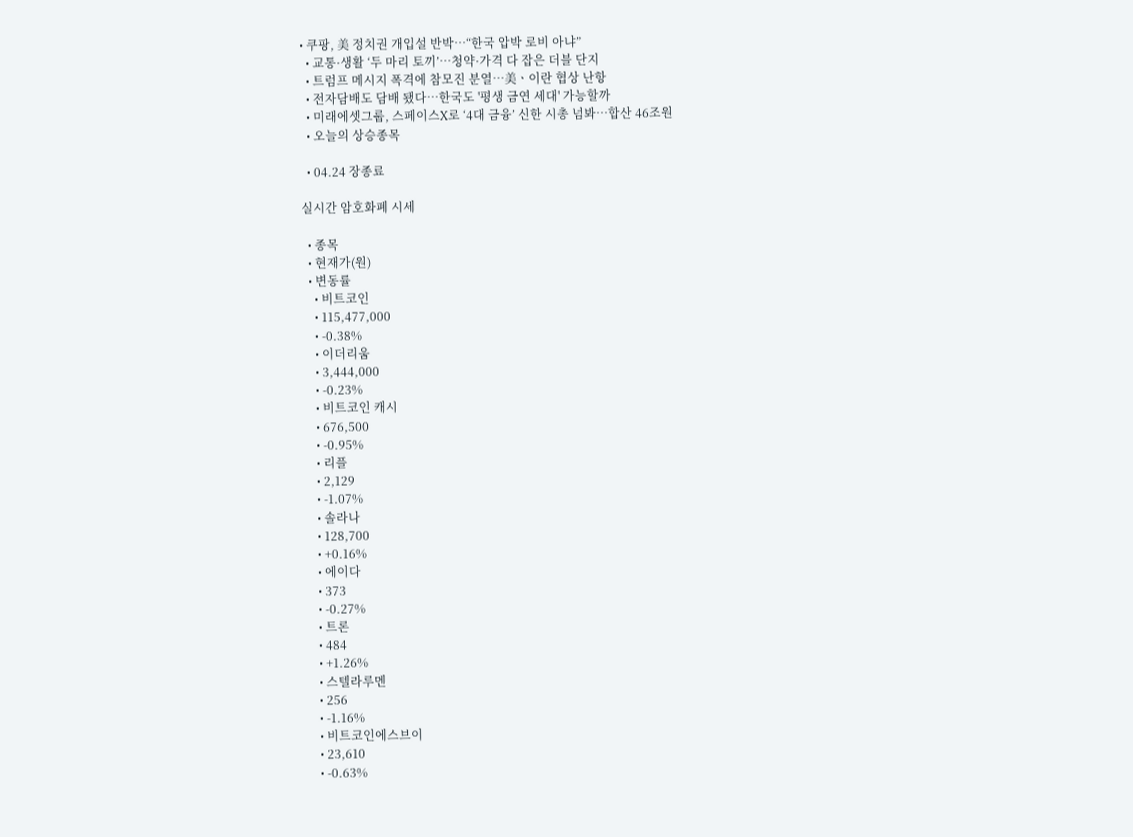• 쿠팡, 美 정치권 개입설 반박⋯“한국 압박 로비 아냐”
  • 교통·생활 ‘두 마리 토끼’⋯청약·가격 다 잡은 더블 단지
  • 트럼프 메시지 폭격에 참모진 분열⋯美ㆍ이란 협상 난항
  • 전자담배도 담배 됐다⋯한국도 '평생 금연 세대' 가능할까
  • 미래에셋그룹, 스페이스X로 ‘4대 금융’ 신한 시총 넘봐⋯합산 46조원
  • 오늘의 상승종목

  • 04.24 장종료

실시간 암호화폐 시세

  • 종목
  • 현재가(원)
  • 변동률
    • 비트코인
    • 115,477,000
    • -0.38%
    • 이더리움
    • 3,444,000
    • -0.23%
    • 비트코인 캐시
    • 676,500
    • -0.95%
    • 리플
    • 2,129
    • -1.07%
    • 솔라나
    • 128,700
    • +0.16%
    • 에이다
    • 373
    • -0.27%
    • 트론
    • 484
    • +1.26%
    • 스텔라루멘
    • 256
    • -1.16%
    • 비트코인에스브이
    • 23,610
    • -0.63%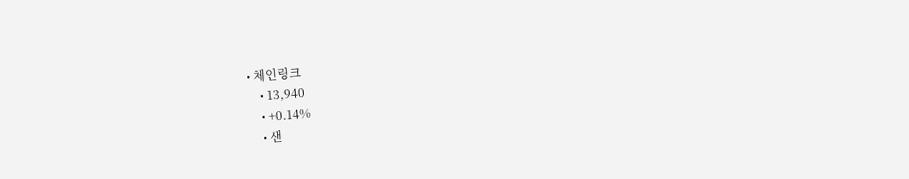• 체인링크
    • 13,940
    • +0.14%
    • 샌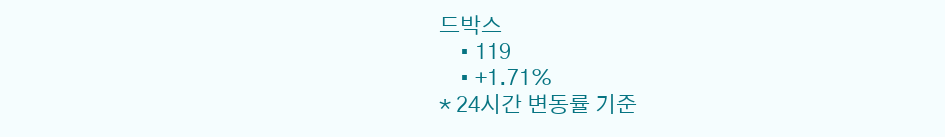드박스
    • 119
    • +1.71%
* 24시간 변동률 기준